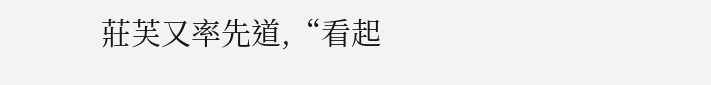莊芙又率先道,“看起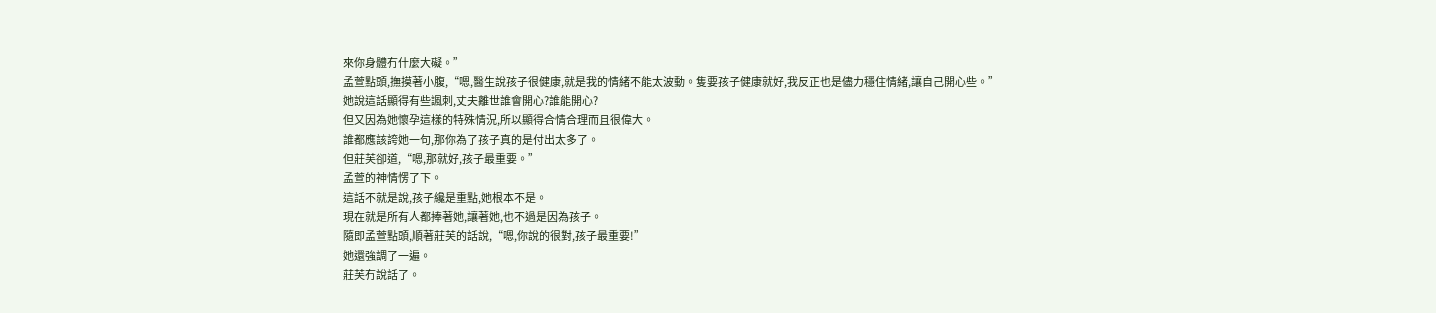來你身體冇什麼大礙。”
孟萱點頭,撫摸著小腹,“嗯,醫生說孩子很健康,就是我的情緒不能太波動。隻要孩子健康就好,我反正也是儘力穩住情緒,讓自己開心些。”
她說這話顯得有些諷刺,丈夫離世誰會開心?誰能開心?
但又因為她懷孕這樣的特殊情況,所以顯得合情合理而且很偉大。
誰都應該誇她一句,那你為了孩子真的是付出太多了。
但莊芙卻道,“嗯,那就好,孩子最重要。”
孟萱的神情愣了下。
這話不就是說,孩子纔是重點,她根本不是。
現在就是所有人都捧著她,讓著她,也不過是因為孩子。
隨即孟萱點頭,順著莊芙的話說,“嗯,你說的很對,孩子最重要!”
她還強調了一遍。
莊芙冇說話了。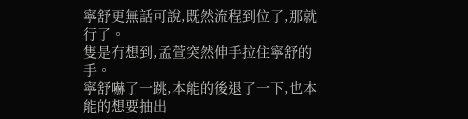寧舒更無話可說,既然流程到位了,那就行了。
隻是冇想到,孟萱突然伸手拉住寧舒的手。
寧舒嚇了一跳,本能的後退了一下,也本能的想要抽出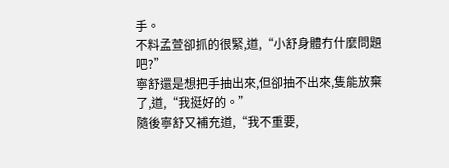手。
不料孟萱卻抓的很緊,道,“小舒身體冇什麼問題吧?”
寧舒還是想把手抽出來,但卻抽不出來,隻能放棄了,道,“我挺好的。”
隨後寧舒又補充道,“我不重要,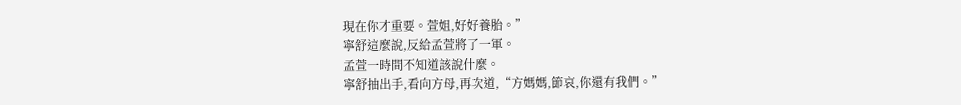現在你才重要。萱姐,好好養胎。”
寧舒這麼說,反給孟萱將了一軍。
孟萱一時間不知道該說什麼。
寧舒抽出手,看向方母,再次道,“方媽媽,節哀,你還有我們。”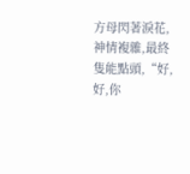方母閃著淚花,神情複雜,最終隻能點頭,“好,好,你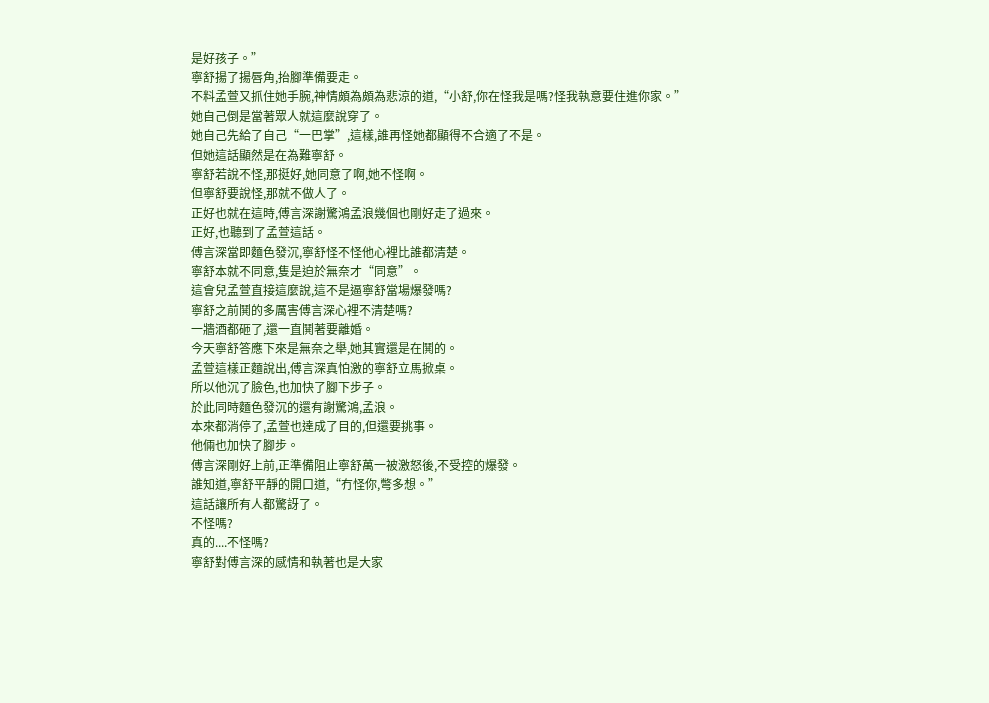是好孩子。”
寧舒揚了揚唇角,抬腳準備要走。
不料孟萱又抓住她手腕,神情頗為頗為悲涼的道,“小舒,你在怪我是嗎?怪我執意要住進你家。”
她自己倒是當著眾人就這麼說穿了。
她自己先給了自己“一巴掌”,這樣,誰再怪她都顯得不合適了不是。
但她這話顯然是在為難寧舒。
寧舒若說不怪,那挺好,她同意了啊,她不怪啊。
但寧舒要說怪,那就不做人了。
正好也就在這時,傅言深謝驚鴻孟浪幾個也剛好走了過來。
正好,也聽到了孟萱這話。
傅言深當即麵色發沉,寧舒怪不怪他心裡比誰都清楚。
寧舒本就不同意,隻是迫於無奈才“同意”。
這會兒孟萱直接這麼說,這不是逼寧舒當場爆發嗎?
寧舒之前鬨的多厲害傅言深心裡不清楚嗎?
一牆酒都砸了,還一直鬨著要離婚。
今天寧舒答應下來是無奈之舉,她其實還是在鬨的。
孟萱這樣正麵說出,傅言深真怕激的寧舒立馬掀桌。
所以他沉了臉色,也加快了腳下步子。
於此同時麵色發沉的還有謝驚鴻,孟浪。
本來都消停了,孟萱也達成了目的,但還要挑事。
他倆也加快了腳步。
傅言深剛好上前,正準備阻止寧舒萬一被激怒後,不受控的爆發。
誰知道,寧舒平靜的開口道,“冇怪你,彆多想。”
這話讓所有人都驚訝了。
不怪嗎?
真的....不怪嗎?
寧舒對傅言深的感情和執著也是大家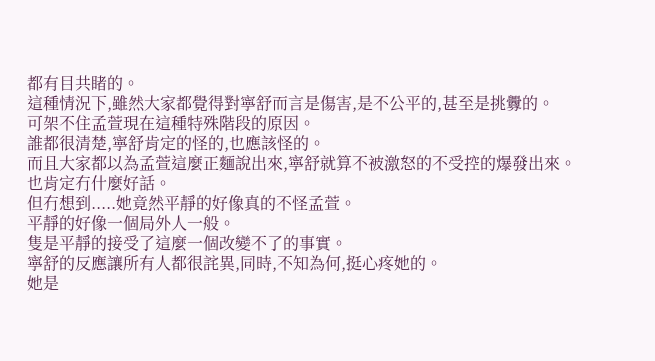都有目共睹的。
這種情況下,雖然大家都覺得對寧舒而言是傷害,是不公平的,甚至是挑釁的。
可架不住孟萱現在這種特殊階段的原因。
誰都很清楚,寧舒肯定的怪的,也應該怪的。
而且大家都以為孟萱這麼正麵說出來,寧舒就算不被激怒的不受控的爆發出來。
也肯定冇什麼好話。
但冇想到.....她竟然平靜的好像真的不怪孟萱。
平靜的好像一個局外人一般。
隻是平靜的接受了這麼一個改變不了的事實。
寧舒的反應讓所有人都很詫異,同時,不知為何,挺心疼她的。
她是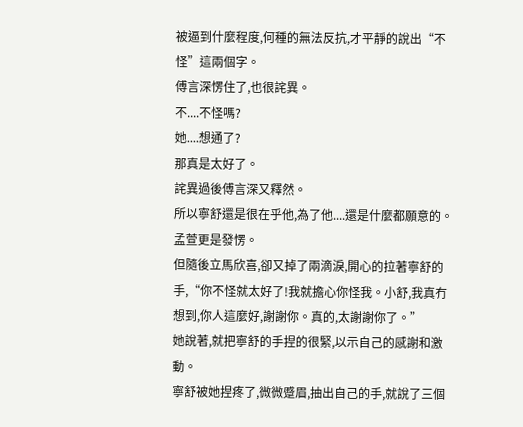被逼到什麼程度,何種的無法反抗,才平靜的說出“不怪”這兩個字。
傅言深愣住了,也很詫異。
不....不怪嗎?
她....想通了?
那真是太好了。
詫異過後傅言深又釋然。
所以寧舒還是很在乎他,為了他....還是什麼都願意的。
孟萱更是發愣。
但隨後立馬欣喜,卻又掉了兩滴淚,開心的拉著寧舒的手,“你不怪就太好了!我就擔心你怪我。小舒,我真冇想到,你人這麼好,謝謝你。真的,太謝謝你了。”
她說著,就把寧舒的手捏的很緊,以示自己的感謝和激動。
寧舒被她捏疼了,微微蹙眉,抽出自己的手,就說了三個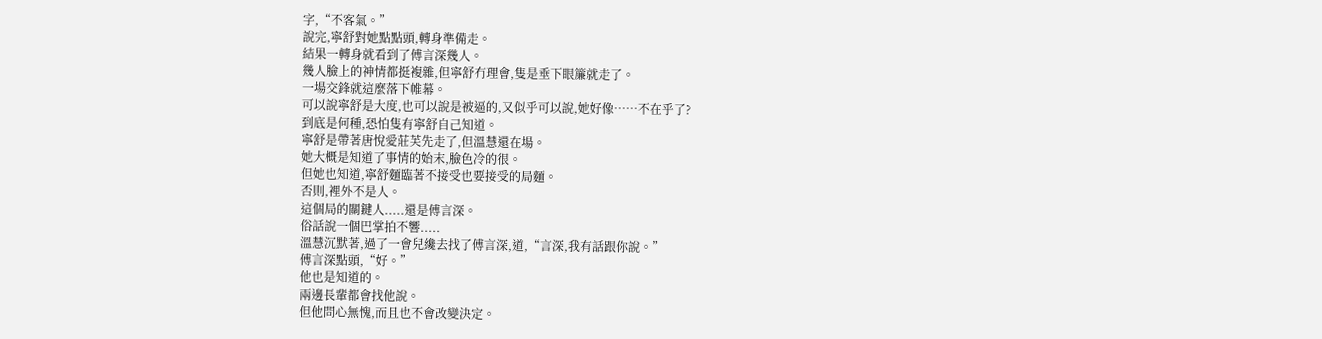字,“不客氣。”
說完,寧舒對她點點頭,轉身準備走。
結果一轉身就看到了傅言深幾人。
幾人臉上的神情都挺複雜,但寧舒冇理會,隻是垂下眼簾就走了。
一場交鋒就這麼落下帷幕。
可以說寧舒是大度,也可以說是被逼的,又似乎可以說,她好像……不在乎了?
到底是何種,恐怕隻有寧舒自己知道。
寧舒是帶著唐悅愛莊芙先走了,但溫慧還在場。
她大概是知道了事情的始末,臉色冷的很。
但她也知道,寧舒麵臨著不接受也要接受的局麵。
否則,裡外不是人。
這個局的關鍵人.....還是傅言深。
俗話說一個巴掌拍不響.....
溫慧沉默著,過了一會兒纔去找了傅言深,道,“言深,我有話跟你說。”
傅言深點頭,“好。”
他也是知道的。
兩邊長輩都會找他說。
但他問心無愧,而且也不會改變決定。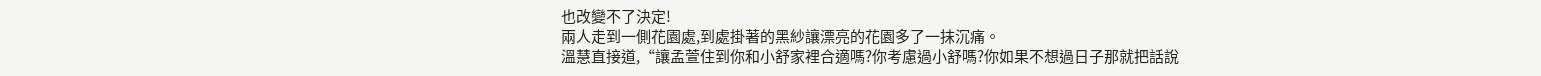也改變不了決定!
兩人走到一側花園處,到處掛著的黑紗讓漂亮的花園多了一抹沉痛。
溫慧直接道,“讓孟萱住到你和小舒家裡合適嗎?你考慮過小舒嗎?你如果不想過日子那就把話說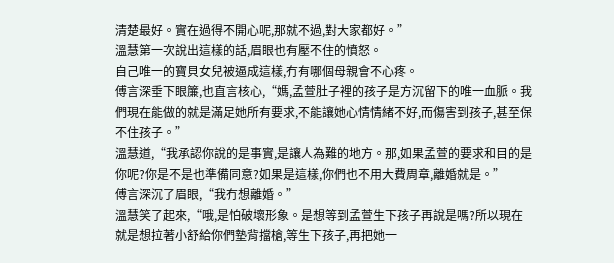清楚最好。實在過得不開心呢,那就不過,對大家都好。”
溫慧第一次說出這樣的話,眉眼也有壓不住的憤怒。
自己唯一的寶貝女兒被逼成這樣,冇有哪個母親會不心疼。
傅言深垂下眼簾,也直言核心,“媽,孟萱肚子裡的孩子是方沉留下的唯一血脈。我們現在能做的就是滿足她所有要求,不能讓她心情情緒不好,而傷害到孩子,甚至保不住孩子。”
溫慧道,“我承認你說的是事實,是讓人為難的地方。那,如果孟萱的要求和目的是你呢?你是不是也準備同意?如果是這樣,你們也不用大費周章,離婚就是。”
傅言深沉了眉眼,“我冇想離婚。”
溫慧笑了起來,“哦,是怕破壞形象。是想等到孟萱生下孩子再說是嗎?所以現在就是想拉著小舒給你們墊背擋槍,等生下孩子,再把她一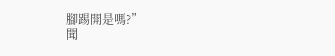腳踢開是嗎?”
聞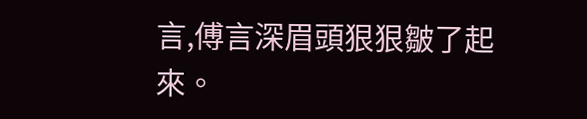言,傅言深眉頭狠狠皺了起來。